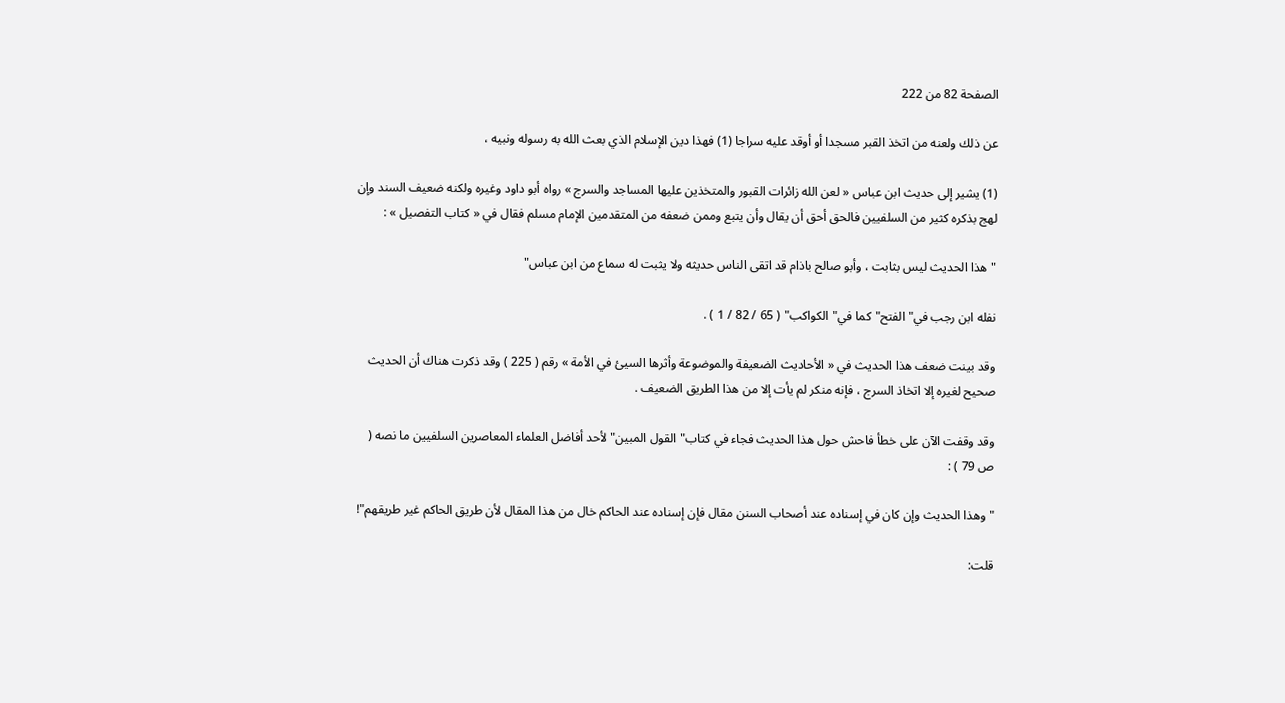الصفحة 82 من 222

عن ذلك ولعنه من اتخذ القبر مسجدا أو أوقد عليه سراجا (1) فهذا دين الإسلام الذي بعث الله به رسوله ونبيه ،

(1) يشير إلى حديث ابن عباس « لعن الله زائرات القبور والمتخذين عليها المساجد والسرج » رواه أبو داود وغيره ولكنه ضعيف السند وإن لهج بذكره كثير من السلفيين فالحق أحق أن يقال وأن يتبع وممن ضعفه من المتقدمين الإمام مسلم فقال في « كتاب التفصيل » :

"هذا الحديث ليس بثابت ، وأبو صالح باذام قد اتقى الناس حديثه ولا يثبت له سماع من ابن عباس"

نفله ابن رجب في"الفتح"كما في"الكواكب" ( 65 / 82 / 1 ) .

وقد بينت ضعف هذا الحديث في « الأحاديث الضعيفة والموضوعة وأثرها السيئ في الأمة » رقم ( 225 ) وقد ذكرت هناك أن الحديث صحيح لغيره إلا اتخاذ السرج ، فإنه منكر لم يأت إلا من هذا الطريق الضعيف .

وقد وقفت الآن على خطأ فاحش حول هذا الحديث فجاء في كتاب"القول المبين"لأحد أفاضل العلماء المعاصرين السلفيين ما نصه ( ص 79 ) :

"وهذا الحديث وإن كان في إسناده عند أصحاب السنن مقال فإن إسناده عند الحاكم خال من هذا المقال لأن طريق الحاكم غير طريقهم"!

قلت: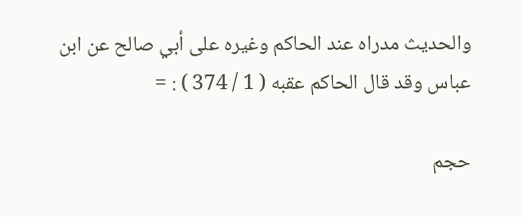والحديث مدراه عند الحاكم وغيره على أبي صالح عن ابن عباس وقد قال الحاكم عقبه ( 1 / 374 ) : =

حجم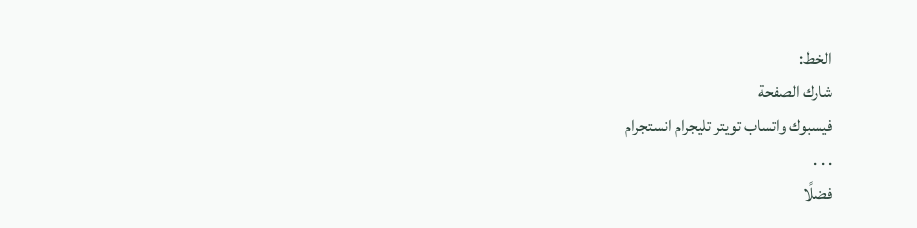الخط:
شارك الصفحة
فيسبوك واتساب تويتر تليجرام انستجرام
. . .
فضلًا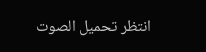انتظر تحميل الصوت